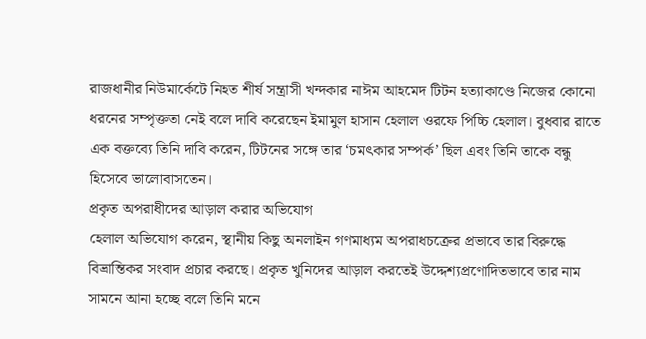রাজধানীর নিউমার্কেটে নিহত শীর্ষ সন্ত্রাসী খন্দকার নাঈম আহমেদ টিটন হত্যাকাণ্ডে নিজের কোনো ধরনের সম্পৃক্ততা নেই বলে দাবি করেছেন ইমামুল হাসান হেলাল ওরফে পিচ্চি হেলাল। বুধবার রাতে এক বক্তব্যে তিনি দাবি করেন, টিটনের সঙ্গে তার ‘চমৎকার সম্পর্ক’ ছিল এবং তিনি তাকে বন্ধু হিসেবে ভালোবাসতেন।
প্রকৃত অপরাধীদের আড়াল করার অভিযোগ
হেলাল অভিযোগ করেন, স্থানীয় কিছু অনলাইন গণমাধ্যম অপরাধচক্রের প্রভাবে তার বিরুদ্ধে বিভ্রান্তিকর সংবাদ প্রচার করছে। প্রকৃত খুনিদের আড়াল করতেই উদ্দেশ্যপ্রণোদিতভাবে তার নাম সামনে আনা হচ্ছে বলে তিনি মনে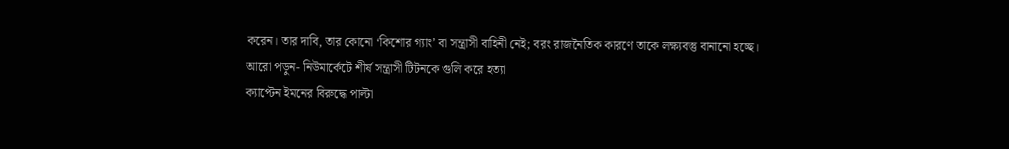করেন। তার দাবি, তার কোনো ‘কিশোর গ্যাং’ বা সন্ত্রাসী বাহিনী নেই; বরং রাজনৈতিক কারণে তাকে লক্ষ্যবস্তু বানানো হচ্ছে।
আরো পড়ুন- নিউমার্কেটে শীর্ষ সন্ত্রাসী টিটনকে গুলি করে হত্যা
ক্যাপ্টেন ইমনের বিরুদ্ধে পাল্টা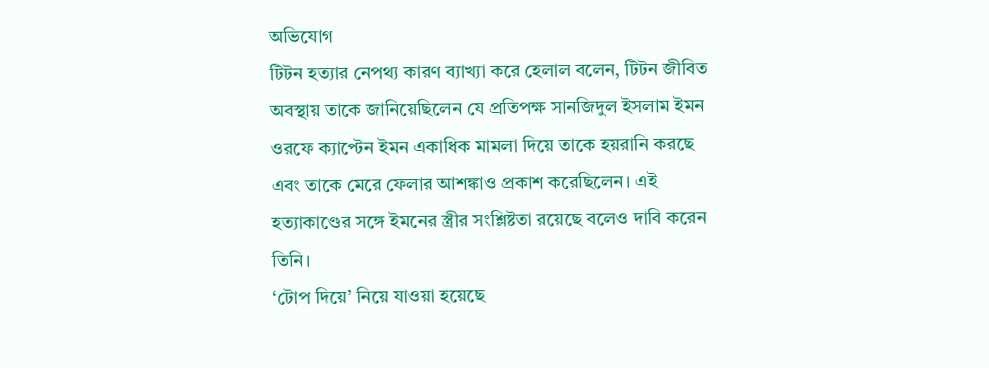অভিযোগ
টিটন হত্যার নেপথ্য কারণ ব্যাখ্যা করে হেলাল বলেন, টিটন জীবিত অবস্থায় তাকে জানিয়েছিলেন যে প্রতিপক্ষ সানজিদুল ইসলাম ইমন ওরফে ক্যাপ্টেন ইমন একাধিক মামলা দিয়ে তাকে হয়রানি করছে এবং তাকে মেরে ফেলার আশঙ্কাও প্রকাশ করেছিলেন। এই হত্যাকাণ্ডের সঙ্গে ইমনের স্ত্রীর সংশ্লিষ্টতা রয়েছে বলেও দাবি করেন তিনি।
‘টোপ দিয়ে’ নিয়ে যাওয়া হয়েছে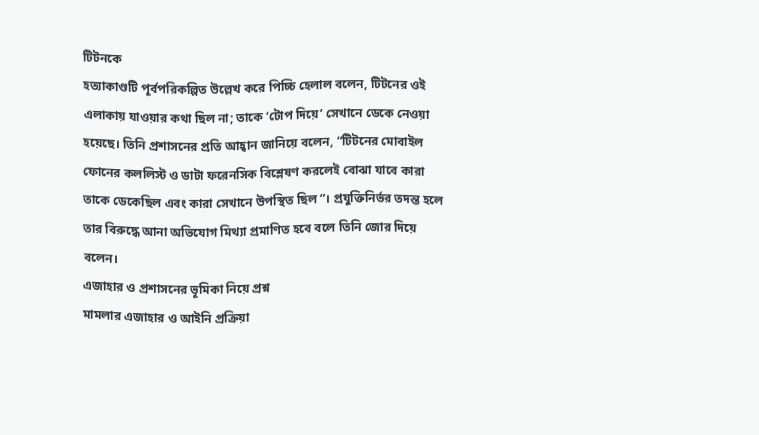টিটনকে
হত্যাকাণ্ডটি পূর্বপরিকল্পিত উল্লেখ করে পিচ্চি হেলাল বলেন, টিটনের ওই এলাকায় যাওয়ার কথা ছিল না; তাকে ‘টোপ দিয়ে’ সেখানে ডেকে নেওয়া হয়েছে। তিনি প্রশাসনের প্রতি আহ্বান জানিয়ে বলেন, “টিটনের মোবাইল ফোনের কললিস্ট ও ডাটা ফরেনসিক বিশ্লেষণ করলেই বোঝা যাবে কারা তাকে ডেকেছিল এবং কারা সেখানে উপস্থিত ছিল”। প্রযুক্তিনির্ভর তদন্ত হলে তার বিরুদ্ধে আনা অভিযোগ মিথ্যা প্রমাণিত হবে বলে তিনি জোর দিয়ে বলেন।
এজাহার ও প্রশাসনের ভূমিকা নিয়ে প্রশ্ন
মামলার এজাহার ও আইনি প্রক্রিয়া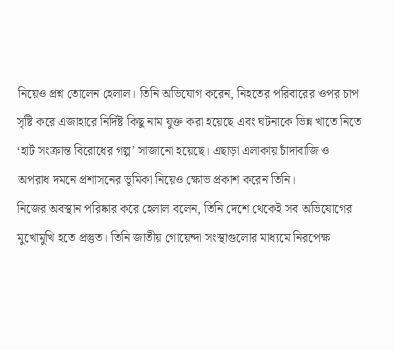নিয়েও প্রশ্ন তোলেন হেলাল। তিনি অভিযোগ করেন, নিহতের পরিবারের ওপর চাপ সৃষ্টি করে এজাহারে নির্দিষ্ট কিছু নাম যুক্ত করা হয়েছে এবং ঘটনাকে ভিন্ন খাতে নিতে ‘হার্ট সংক্রান্ত বিরোধের গল্প’ সাজানো হয়েছে। এছাড়া এলাকায় চাঁদাবাজি ও অপরাধ দমনে প্রশাসনের ভূমিকা নিয়েও ক্ষোভ প্রকাশ করেন তিনি।
নিজের অবস্থান পরিষ্কার করে হেলাল বলেন, তিনি দেশে থেকেই সব অভিযোগের মুখোমুখি হতে প্রস্তুত। তিনি জাতীয় গোয়েন্দা সংস্থাগুলোর মাধ্যমে নিরপেক্ষ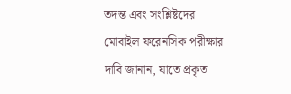তদন্ত এবং সংশ্লিষ্টদের মোবাইল ফরেনসিক পরীক্ষার দাবি জানান, যাতে প্রকৃত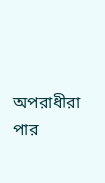অপরাধীরা পার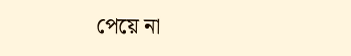পেয়ে না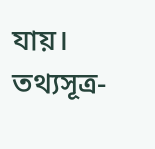যায়।
তথ্যসূত্র-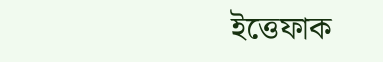ইত্তেফাক